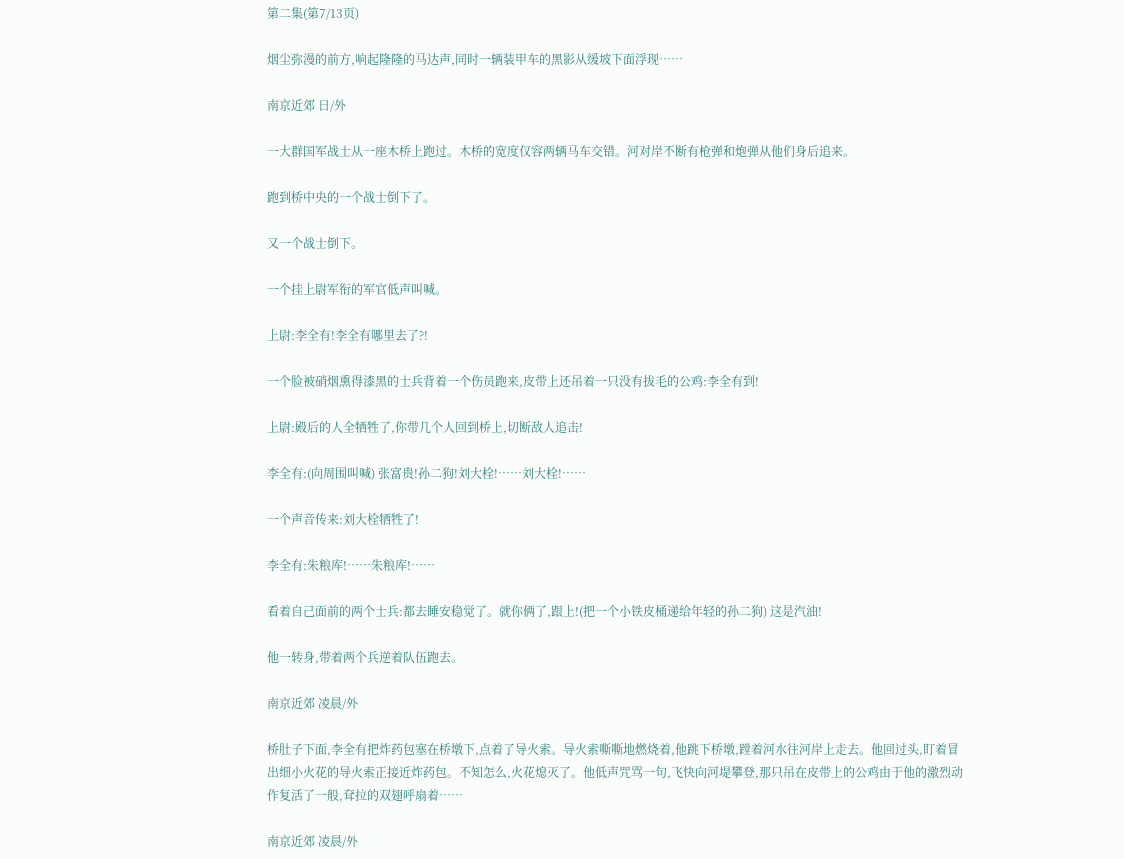第二集(第7/13页)

烟尘弥漫的前方,响起隆隆的马达声,同时一辆装甲车的黑影从缓坡下面浮现……

南京近郊 日/外

一大群国军战士从一座木桥上跑过。木桥的宽度仅容两辆马车交错。河对岸不断有枪弹和炮弹从他们身后追来。

跑到桥中央的一个战士倒下了。

又一个战士倒下。

一个挂上尉军衔的军官低声叫喊。

上尉:李全有!李全有哪里去了?!

一个脸被硝烟熏得漆黑的士兵背着一个伤员跑来,皮带上还吊着一只没有拔毛的公鸡:李全有到!

上尉:殿后的人全牺牲了,你带几个人回到桥上,切断敌人追击!

李全有:(向周围叫喊) 张富贵!孙二狗!刘大栓!……刘大栓!……

一个声音传来:刘大栓牺牲了!

李全有:朱粮库!……朱粮库!……

看着自己面前的两个士兵:都去睡安稳觉了。就你俩了,跟上!(把一个小铁皮桶递给年轻的孙二狗) 这是汽油!

他一转身,带着两个兵逆着队伍跑去。

南京近郊 凌晨/外

桥肚子下面,李全有把炸药包塞在桥墩下,点着了导火索。导火索嘶嘶地燃烧着,他跳下桥墩,蹚着河水往河岸上走去。他回过头,盯着冒出细小火花的导火索正接近炸药包。不知怎么,火花熄灭了。他低声咒骂一句,飞快向河堤攀登,那只吊在皮带上的公鸡由于他的激烈动作复活了一般,耷拉的双翅呼扇着……

南京近郊 凌晨/外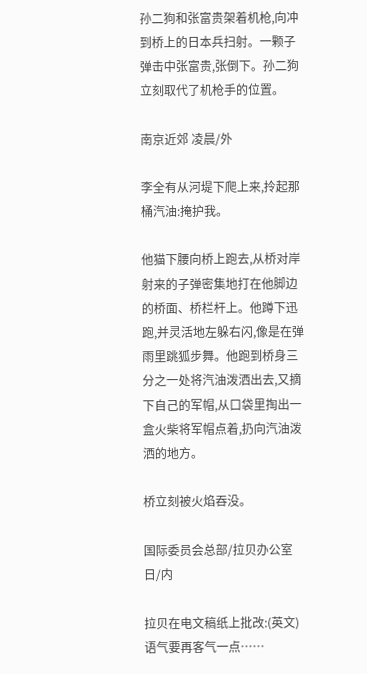孙二狗和张富贵架着机枪,向冲到桥上的日本兵扫射。一颗子弹击中张富贵,张倒下。孙二狗立刻取代了机枪手的位置。

南京近郊 凌晨/外

李全有从河堤下爬上来,拎起那桶汽油:掩护我。

他猫下腰向桥上跑去,从桥对岸射来的子弹密集地打在他脚边的桥面、桥栏杆上。他蹲下迅跑,并灵活地左躲右闪,像是在弹雨里跳狐步舞。他跑到桥身三分之一处将汽油泼洒出去,又摘下自己的军帽,从口袋里掏出一盒火柴将军帽点着,扔向汽油泼洒的地方。

桥立刻被火焰吞没。

国际委员会总部/拉贝办公室 日/内

拉贝在电文稿纸上批改:(英文) 语气要再客气一点……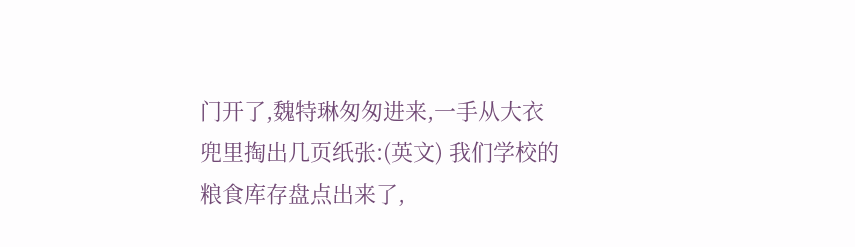门开了,魏特琳匆匆进来,一手从大衣兜里掏出几页纸张:(英文) 我们学校的粮食库存盘点出来了,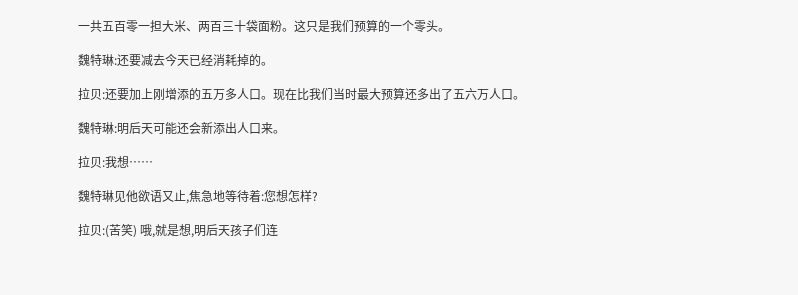一共五百零一担大米、两百三十袋面粉。这只是我们预算的一个零头。

魏特琳:还要减去今天已经消耗掉的。

拉贝:还要加上刚增添的五万多人口。现在比我们当时最大预算还多出了五六万人口。

魏特琳:明后天可能还会新添出人口来。

拉贝:我想……

魏特琳见他欲语又止,焦急地等待着:您想怎样?

拉贝:(苦笑) 哦,就是想,明后天孩子们连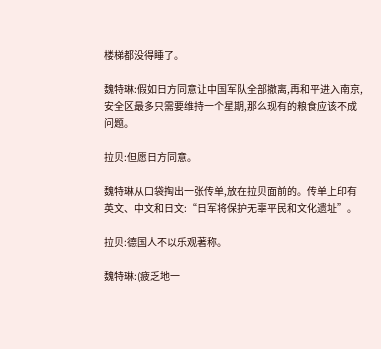楼梯都没得睡了。

魏特琳:假如日方同意让中国军队全部撤离,再和平进入南京,安全区最多只需要维持一个星期,那么现有的粮食应该不成问题。

拉贝:但愿日方同意。

魏特琳从口袋掏出一张传单,放在拉贝面前的。传单上印有英文、中文和日文:“日军将保护无辜平民和文化遗址”。

拉贝:德国人不以乐观著称。

魏特琳:(疲乏地一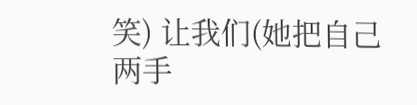笑) 让我们(她把自己两手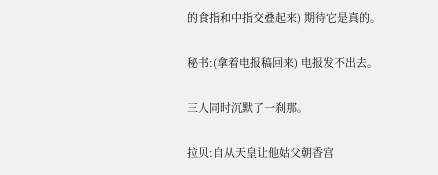的食指和中指交叠起来) 期待它是真的。

秘书:(拿着电报稿回来) 电报发不出去。

三人同时沉默了一刹那。

拉贝:自从天皇让他姑父朝香宫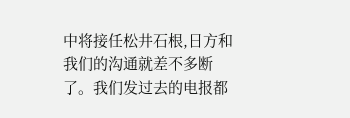中将接任松井石根,日方和我们的沟通就差不多断了。我们发过去的电报都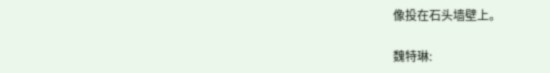像投在石头墙壁上。

魏特琳: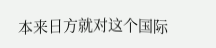本来日方就对这个国际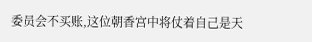委员会不买账,这位朝香宫中将仗着自己是天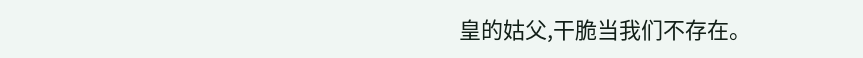皇的姑父,干脆当我们不存在。